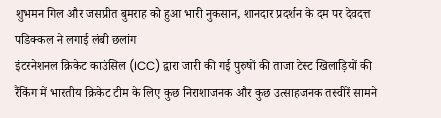शुभमन गिल और जसप्रीत बुमराह को हुआ भारी नुकसान, शानदार प्रदर्शन के दम पर देवदत्त पडिक्कल ने लगाई लंबी छलांग
इंटरनेशनल क्रिकेट काउंसिल (ICC) द्वारा जारी की गई पुरुषों की ताजा टेस्ट खिलाड़ियों की रैंकिंग में भारतीय क्रिकेट टीम के लिए कुछ निराशाजनक और कुछ उत्साहजनक तस्वीरें सामने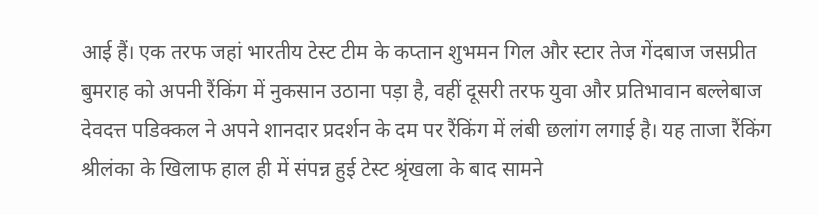आई हैं। एक तरफ जहां भारतीय टेस्ट टीम के कप्तान शुभमन गिल और स्टार तेज गेंदबाज जसप्रीत बुमराह को अपनी रैंकिंग में नुकसान उठाना पड़ा है, वहीं दूसरी तरफ युवा और प्रतिभावान बल्लेबाज देवदत्त पडिक्कल ने अपने शानदार प्रदर्शन के दम पर रैंकिंग में लंबी छलांग लगाई है। यह ताजा रैंकिंग श्रीलंका के खिलाफ हाल ही में संपन्न हुई टेस्ट श्रृंखला के बाद सामने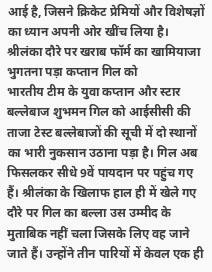आई है, जिसने क्रिकेट प्रेमियों और विशेषज्ञों का ध्यान अपनी ओर खींच लिया है।
श्रीलंका दौरे पर खराब फॉर्म का खामियाजा भुगतना पड़ा कप्तान गिल को
भारतीय टीम के युवा कप्तान और स्टार बल्लेबाज शुभमन गिल को आईसीसी की ताजा टेस्ट बल्लेबाजों की सूची में दो स्थानों का भारी नुकसान उठाना पड़ा है। गिल अब फिसलकर सीधे 9वें पायदान पर पहुंच गए हैं। श्रीलंका के खिलाफ हाल ही में खेले गए दौरे पर गिल का बल्ला उस उम्मीद के मुताबिक नहीं चला जिसके लिए वह जाने जाते हैं। उन्होंने तीन पारियों में केवल एक ही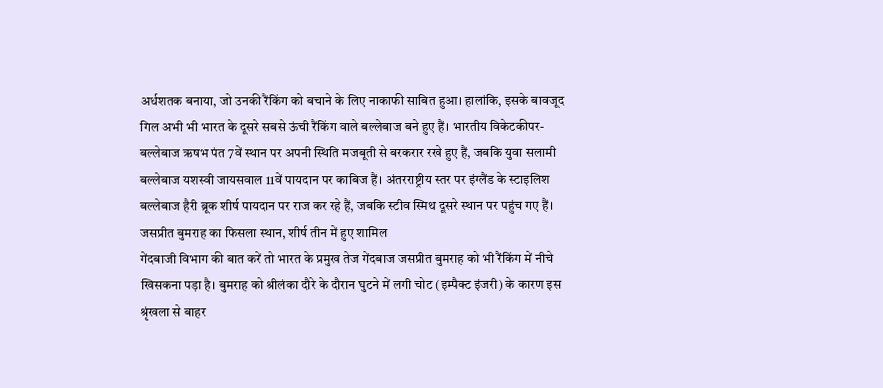अर्धशतक बनाया, जो उनकी रैंकिंग को बचाने के लिए नाकाफी साबित हुआ। हालांकि, इसके बावजूद गिल अभी भी भारत के दूसरे सबसे ऊंची रैंकिंग वाले बल्लेबाज बने हुए हैं। भारतीय विकेटकीपर-बल्लेबाज ऋषभ पंत 7वें स्थान पर अपनी स्थिति मजबूती से बरकरार रखे हुए हैं, जबकि युवा सलामी बल्लेबाज यशस्वी जायसवाल 11वें पायदान पर काबिज हैं। अंतरराष्ट्रीय स्तर पर इंग्लैंड के स्टाइलिश बल्लेबाज हैरी ब्रूक शीर्ष पायदान पर राज कर रहे हैं, जबकि स्टीव स्मिथ दूसरे स्थान पर पहुंच गए हैं।
जसप्रीत बुमराह का फिसला स्थान, शीर्ष तीन में हुए शामिल
गेंदबाजी विभाग की बात करें तो भारत के प्रमुख तेज गेंदबाज जसप्रीत बुमराह को भी रैंकिंग में नीचे खिसकना पड़ा है। बुमराह को श्रीलंका दौरे के दौरान घुटने में लगी चोट (इम्पैक्ट इंजरी) के कारण इस श्रृंखला से बाहर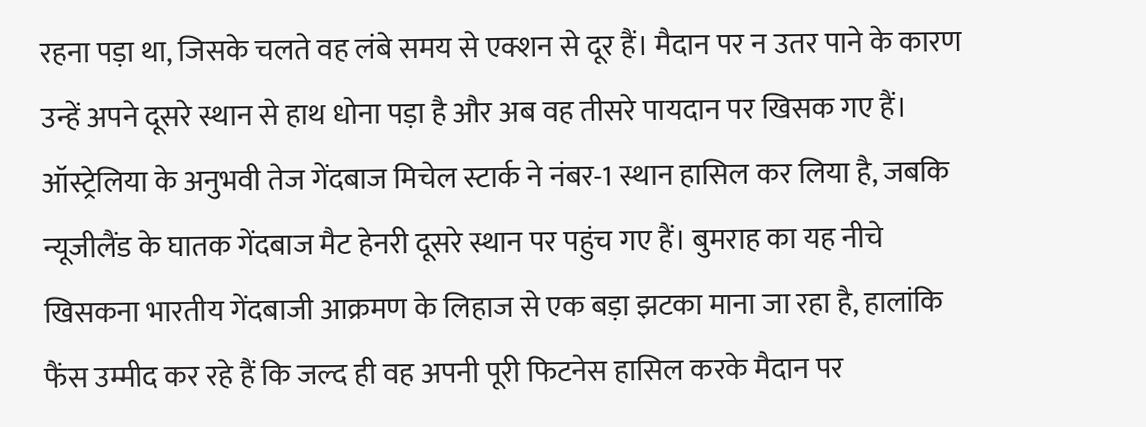रहना पड़ा था, जिसके चलते वह लंबे समय से एक्शन से दूर हैं। मैदान पर न उतर पाने के कारण उन्हें अपने दूसरे स्थान से हाथ धोना पड़ा है और अब वह तीसरे पायदान पर खिसक गए हैं। ऑस्ट्रेलिया के अनुभवी तेज गेंदबाज मिचेल स्टार्क ने नंबर-1 स्थान हासिल कर लिया है, जबकि न्यूजीलैंड के घातक गेंदबाज मैट हेनरी दूसरे स्थान पर पहुंच गए हैं। बुमराह का यह नीचे खिसकना भारतीय गेंदबाजी आक्रमण के लिहाज से एक बड़ा झटका माना जा रहा है, हालांकि फैंस उम्मीद कर रहे हैं कि जल्द ही वह अपनी पूरी फिटनेस हासिल करके मैदान पर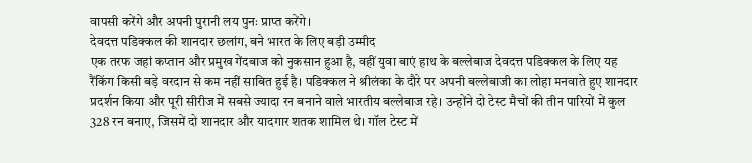वापसी करेंगे और अपनी पुरानी लय पुनः प्राप्त करेंगे।
देवदत्त पडिक्कल की शानदार छलांग, बने भारत के लिए बड़ी उम्मीद
एक तरफ जहां कप्तान और प्रमुख गेंदबाज को नुकसान हुआ है, वहीं युवा बाएं हाथ के बल्लेबाज देवदत्त पडिक्कल के लिए यह रैंकिंग किसी बड़े वरदान से कम नहीं साबित हुई है। पडिक्कल ने श्रीलंका के दौरे पर अपनी बल्लेबाजी का लोहा मनवाते हुए शानदार प्रदर्शन किया और पूरी सीरीज में सबसे ज्यादा रन बनाने वाले भारतीय बल्लेबाज रहे। उन्होंने दो टेस्ट मैचों की तीन पारियों में कुल 328 रन बनाए, जिसमें दो शानदार और यादगार शतक शामिल थे। गॉल टेस्ट में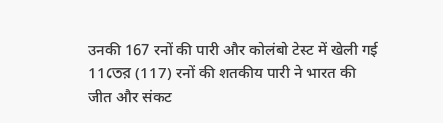उनकी 167 रनों की पारी और कोलंबो टेस्ट में खेली गई 11তের (117) रनों की शतकीय पारी ने भारत की जीत और संकट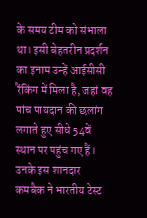के समय टीम को संभाला था। इसी बेहतरीन प्रदर्शन का इनाम उन्हें आईसीसी रैंकिंग में मिला है, जहां वह पांच पायदान की छलांग लगाते हुए सीधे 54वें स्थान पर पहुंच गए हैं। उनके इस शानदार कमबैक ने भारतीय टेस्ट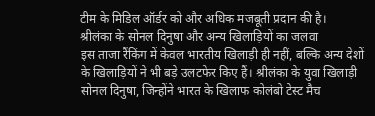टीम के मिडिल ऑर्डर को और अधिक मजबूती प्रदान की है।
श्रीलंका के सोनल दिनुषा और अन्य खिलाड़ियों का जलवा
इस ताजा रैंकिंग में केवल भारतीय खिलाड़ी ही नहीं, बल्कि अन्य देशों के खिलाड़ियों ने भी बड़े उलटफेर किए हैं। श्रीलंका के युवा खिलाड़ी सोनल दिनुषा, जिन्होंने भारत के खिलाफ कोलंबो टेस्ट मैच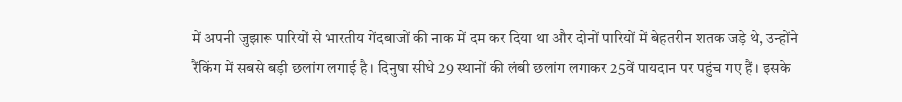में अपनी जुझारू पारियों से भारतीय गेंदबाजों की नाक में दम कर दिया था और दोनों पारियों में बेहतरीन शतक जड़े थे, उन्होंने रैंकिंग में सबसे बड़ी छलांग लगाई है। दिनुषा सीधे 29 स्थानों की लंबी छलांग लगाकर 25वें पायदान पर पहुंच गए हैं। इसके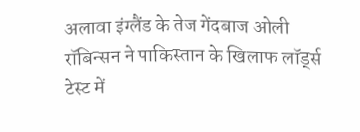अलावा इंग्लैंड के तेज गेंदबाज ओली रॉबिन्सन ने पाकिस्तान के खिलाफ लॉर्ड्स टेस्ट में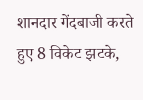शानदार गेंदबाजी करते हुए 8 विकेट झटके,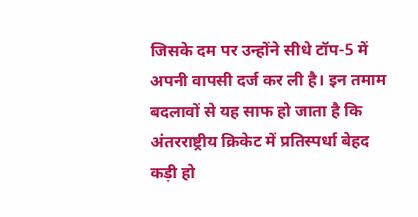जिसके दम पर उन्होंने सीधे टॉप-5 में अपनी वापसी दर्ज कर ली है। इन तमाम बदलावों से यह साफ हो जाता है कि अंतरराष्ट्रीय क्रिकेट में प्रतिस्पर्धा बेहद कड़ी हो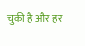चुकी है और हर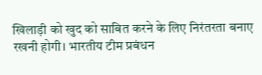खिलाड़ी को खुद को साबित करने के लिए निरंतरता बनाए रखनी होगी। भारतीय टीम प्रबंधन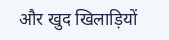और खुद खिलाड़ियों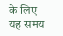के लिए यह समय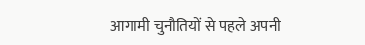आगामी चुनौतियों से पहले अपनी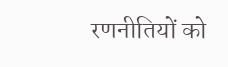रणनीतियों को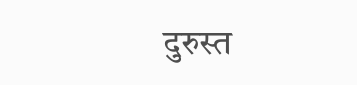दुरुस्त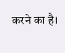करने का है।